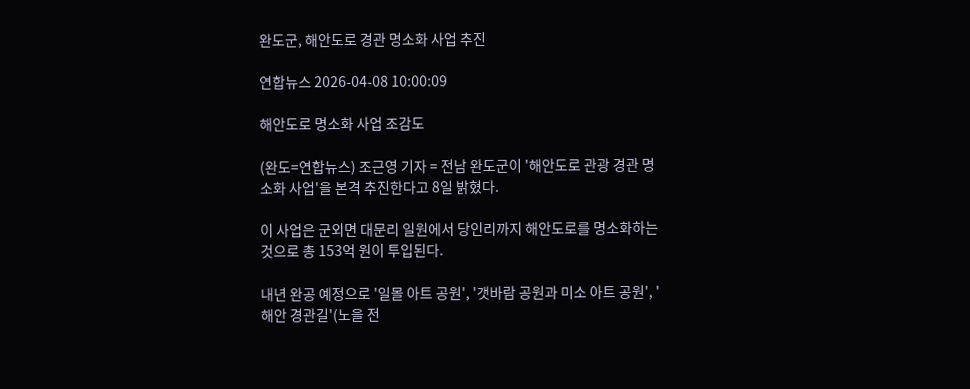완도군, 해안도로 경관 명소화 사업 추진

연합뉴스 2026-04-08 10:00:09

해안도로 명소화 사업 조감도

(완도=연합뉴스) 조근영 기자 = 전남 완도군이 '해안도로 관광 경관 명소화 사업'을 본격 추진한다고 8일 밝혔다.

이 사업은 군외면 대문리 일원에서 당인리까지 해안도로를 명소화하는 것으로 총 153억 원이 투입된다.

내년 완공 예정으로 '일몰 아트 공원', '갯바람 공원과 미소 아트 공원', '해안 경관길'(노을 전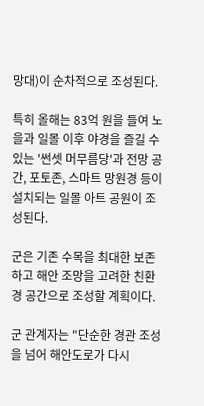망대)이 순차적으로 조성된다.

특히 올해는 83억 원을 들여 노을과 일몰 이후 야경을 즐길 수 있는 '썬셋 머무름당'과 전망 공간, 포토존, 스마트 망원경 등이 설치되는 일몰 아트 공원이 조성된다.

군은 기존 수목을 최대한 보존하고 해안 조망을 고려한 친환경 공간으로 조성할 계획이다.

군 관계자는 "단순한 경관 조성을 넘어 해안도로가 다시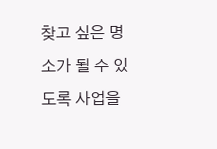찾고 싶은 명소가 될 수 있도록 사업을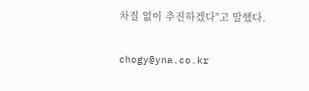차질 없이 추진하겠다"고 말했다.

chogy@yna.co.kr